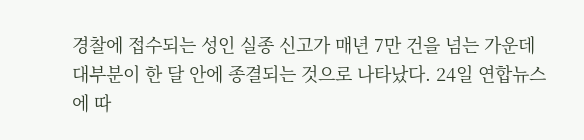경찰에 접수되는 성인 실종 신고가 매년 7만 건을 넘는 가운데 대부분이 한 달 안에 종결되는 것으로 나타났다. 24일 연합뉴스에 따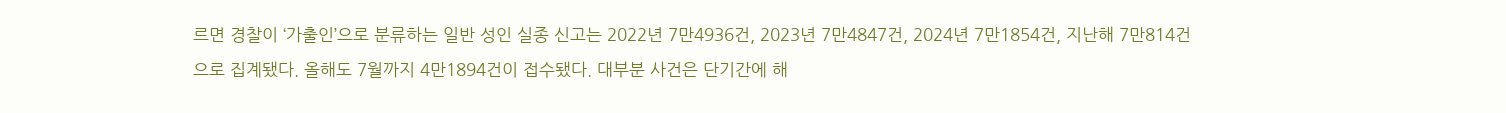르면 경찰이 ‘가출인’으로 분류하는 일반 성인 실종 신고는 2022년 7만4936건, 2023년 7만4847건, 2024년 7만1854건, 지난해 7만814건으로 집계됐다. 올해도 7월까지 4만1894건이 접수됐다. 대부분 사건은 단기간에 해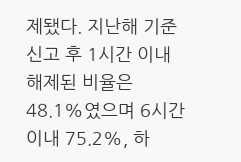제됐다. 지난해 기준 신고 후 1시간 이내 해제된 비율은 48.1%였으며 6시간 이내 75.2%, 하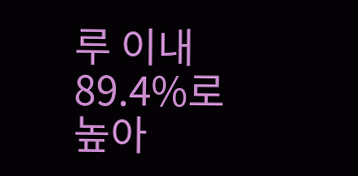루 이내 89.4%로 높아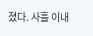졌다. 사흘 이내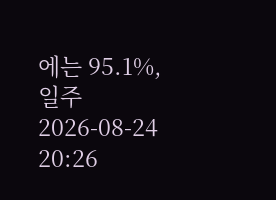에는 95.1%, 일주
2026-08-24 20:26